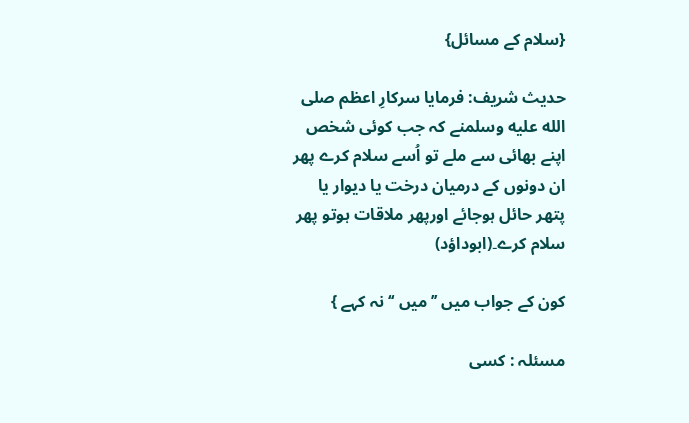{سلام کے مسائل}

حدیث شریف: فرمایا سرکارِ اعظم صلى الله عليه وسلمنے کہ جب کوئی شخص اپنے بھائی سے ملے تو اُسے سلام کرے پھر ان دونوں کے درمیان درخت یا دیوار یا پتھر حائل ہوجائے اورپھر ملاقات ہوتو پھر سلام کرے۔(ابوداؤد)

کون کے جواب میں ’’میں ‘‘ نہ کہے }

مسئلہ : کسی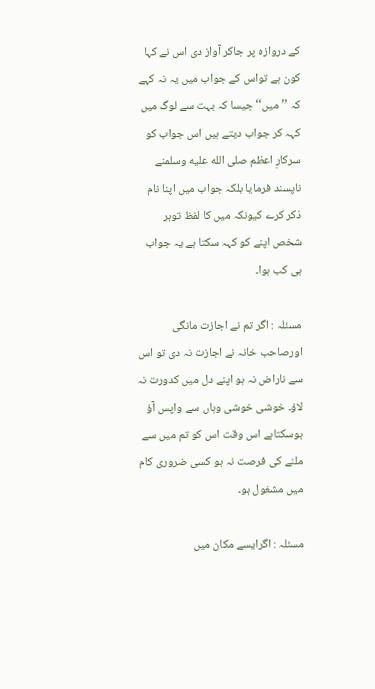کے دروازہ پر جاکر آواز دی اس نے کہا کون ہے تواس کے جواب میں یہ نہ کہے کہ ’’میں‘‘ جیسا کہ بہت سے لوگ میں کہہ کر جواب دیتے ہیں اس جواب کو سرکارِ اعظم صلى الله عليه وسلمنے ناپسند فرمایا بلکہ جواب میں اپنا نام ذکر کرے کیونکہ میں کا لفظ توہر شخص اپنے کو کہہ سکتا ہے یہ جواب ہی کب ہوا۔

مسئلہ : اگر تم نے اجازت مانگی اورصاحب خانہ نے اجازت نہ دی تو اس سے ناراض نہ ہو اپنے دل میں کدورت نہ لاؤ۔ خوشی خوشی وہاں سے واپس آؤ ہوسکتاہے اس وقت اس کو تم میں سے ملنے کی فرصت نہ ہو کسی ضروری کام میں مشغول ہو۔

مسئلہ : اگرایسے مکان میں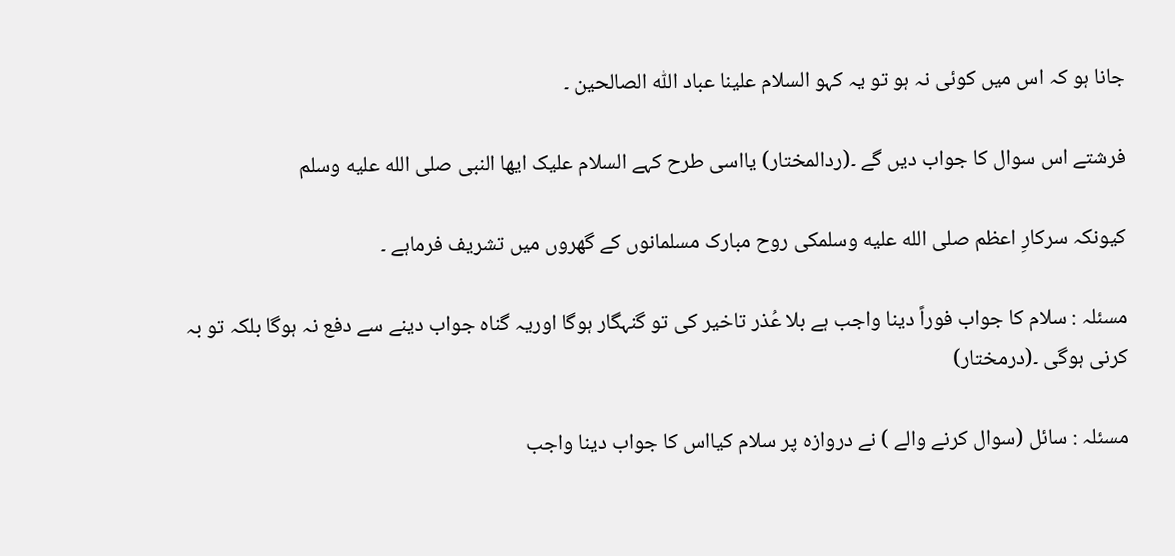جانا ہو کہ اس میں کوئی نہ ہو تو یہ کہو السلام علینا عباد اللّٰہ الصالحین ۔

فرشتے اس سوال کا جواب دیں گے ۔(ردالمختار) یااسی طرح کہے السلام علیک ایھا النبی صلى الله عليه وسلم

کیونکہ سرکارِ اعظم صلى الله عليه وسلمکی روح مبارک مسلمانوں کے گھروں میں تشریف فرماہے ۔

مسئلہ : سلام کا جواب فوراً دینا واجب ہے بلا عُذر تاخیر کی تو گنہگار ہوگا اوریہ گناہ جواب دینے سے دفع نہ ہوگا بلکہ تو بہ کرنی ہوگی ۔(درمختار)

مسئلہ : سائل (سوال کرنے والے ) نے دروازہ پر سلام کیااس کا جواب دینا واجب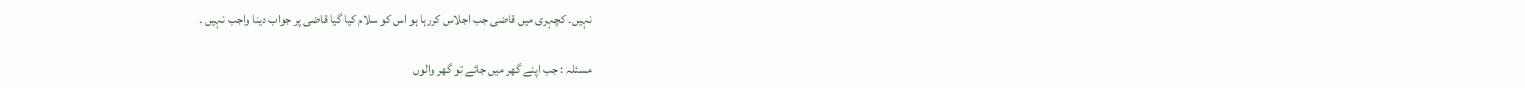نہیں۔ کچہری میں قاضی جب اجلاس کررہا ہو اس کو سلام کیا گیا قاضی پر جواب دینا واجب نہیں ۔

مسئلہ : جب اپنے گھر میں جائے تو گھر والوں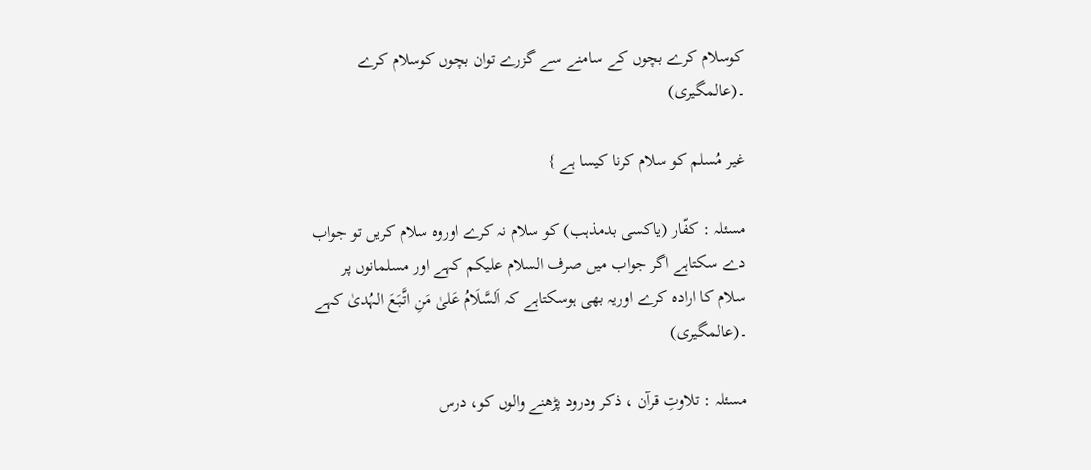کوسلام کرے بچوں کے سامنے سے گزرے توان بچوں کوسلام کرے ۔(عالمگیری)

غیر مُسلم کو سلام کرنا کیسا ہے }

مسئلہ : کفّار (یاکسی بدمذہب) کو سلام نہ کرے اوروہ سلام کریں تو جواب دے سکتاہے اگر جواب میں صرف السلام علیکم کہے اور مسلمانوں پر سلام کا ارادہ کرے اوریہ بھی ہوسکتاہے کہ اَلسَّلَامُ عَلیٰ مَنِ اتَّبَعَ الہُدیٰ کہے ۔(عالمگیری)

مسئلہ : تلاوتِ قرآن ، ذکر ودرود پڑھنے والوں کو، درس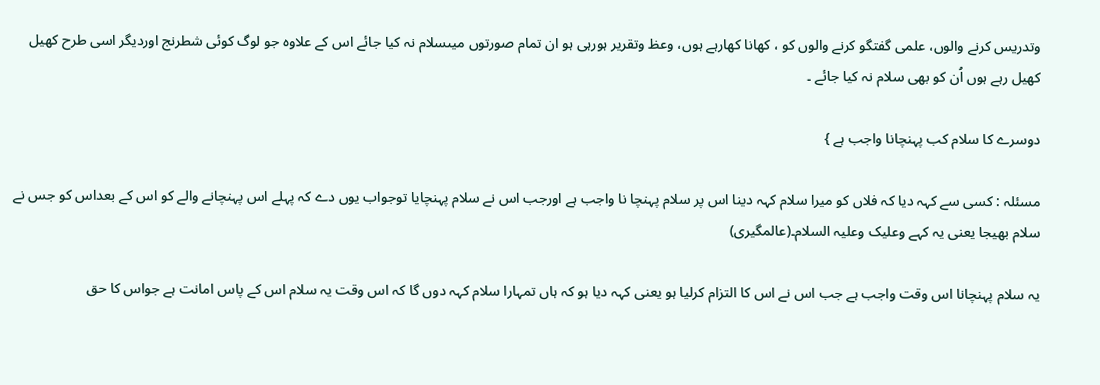وتدریس کرنے والوں، علمی گفتگو کرنے والوں کو ، کھانا کھارہے ہوں، وعظ وتقریر ہورہی ہو ان تمام صورتوں میںسلام نہ کیا جائے اس کے علاوہ جو لوگ کوئی شطرنج اوردیگر اسی طرح کھیل کھیل رہے ہوں اُن کو بھی سلام نہ کیا جائے ۔

دوسرے کا سلام کب پہنچانا واجب ہے }

مسئلہ : کسی سے کہہ دیا کہ فلاں کو میرا سلام کہہ دینا اس پر سلام پہنچا نا واجب ہے اورجب اس نے سلام پہنچایا توجواب یوں دے کہ پہلے اس پہنچانے والے کو اس کے بعداس کو جس نے سلام بھیجا یعنی یہ کہے وعلیک وعلیہ السلام۔(عالمگیری)

یہ سلام پہنچانا اس وقت واجب ہے جب اس نے اس کا التزام کرلیا ہو یعنی کہہ دیا ہو کہ ہاں تمہارا سلام کہہ دوں گا کہ اس وقت یہ سلام اس کے پاس امانت ہے جواس کا حق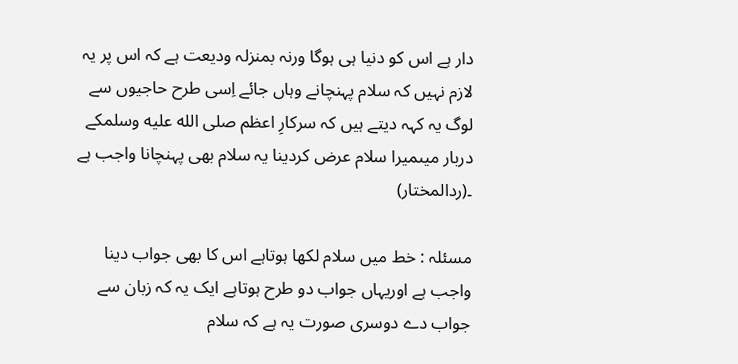دار ہے اس کو دنیا ہی ہوگا ورنہ بمنزلہ ودیعت ہے کہ اس پر یہ لازم نہیں کہ سلام پہنچانے وہاں جائے اِسی طرح حاجیوں سے لوگ یہ کہہ دیتے ہیں کہ سرکارِ اعظم صلى الله عليه وسلمکے دربار میںمیرا سلام عرض کردینا یہ سلام بھی پہنچانا واجب ہے ۔(ردالمختار)

مسئلہ : خط میں سلام لکھا ہوتاہے اس کا بھی جواب دینا واجب ہے اوریہاں جواب دو طرح ہوتاہے ایک یہ کہ زبان سے جواب دے دوسری صورت یہ ہے کہ سلام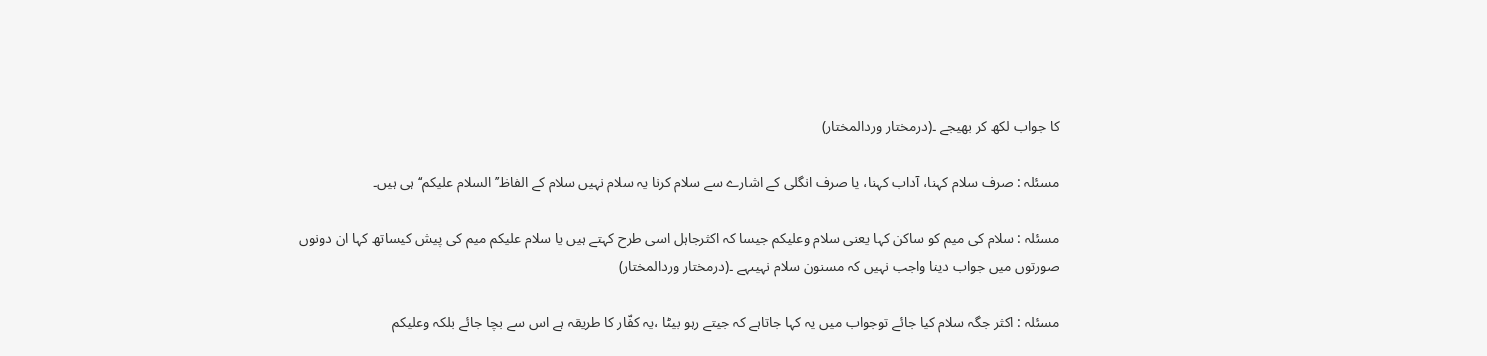کا جواب لکھ کر بھیجے ۔(درمختار وردالمختار)

مسئلہ : صرف سلام کہنا، آداب کہنا، یا صرف انگلی کے اشارے سے سلام کرنا یہ سلام نہیں سلام کے الفاظ’’السلام علیکم‘‘ ہی ہیں۔

مسئلہ : سلام کی میم کو ساکن کہا یعنی سلام وعلیکم جیسا کہ اکثرجاہل اسی طرح کہتے ہیں یا سلام علیکم میم کی پیش کیساتھ کہا ان دونوں صورتوں میں جواب دینا واجب نہیں کہ مسنون سلام نہیںہے ۔(درمختار وردالمختار)

مسئلہ : اکثر جگہ سلام کیا جائے توجواب میں یہ کہا جاتاہے کہ جیتے رہو بیٹا ،یہ کفّار کا طریقہ ہے اس سے بچا جائے بلکہ وعلیکم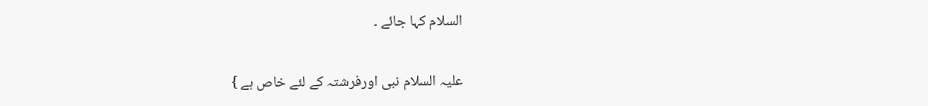السلام کہا جائے ۔

علیہ السلام نبی اورفرشتہ کے لئے خاص ہے }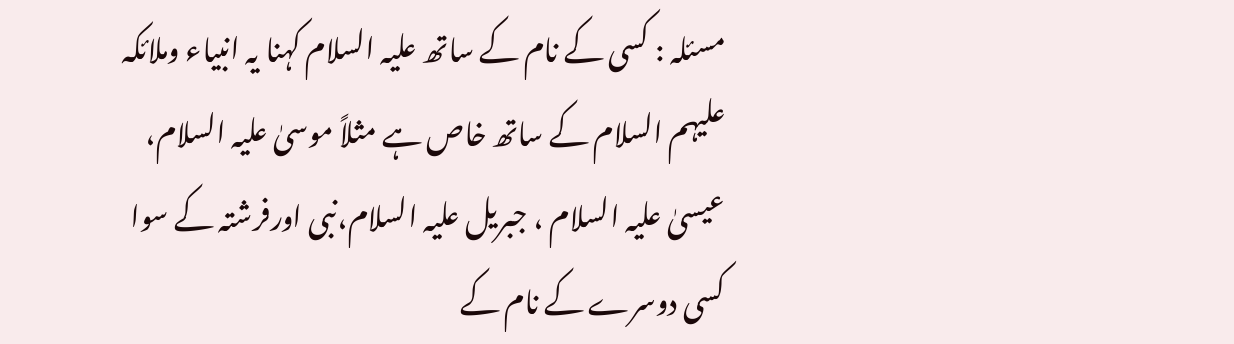مسئلہ : کسی کے نام کے ساتھ علیہ السلام کہنا یہ انبیاء وملائکہ علیہم السلام کے ساتھ خاص ہے مثلاً موسیٰ علیہ السلام، عیسیٰ علیہ السلام ، جبریل علیہ السلام،نبی اورفرشتہ کے سوا کسی دوسرے کے نام کے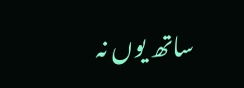ساتھ یوں نہ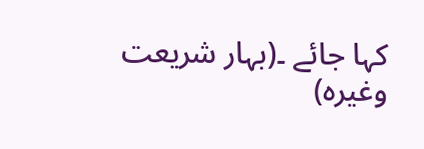کہا جائے ۔(بہار شریعت وغیرہ)